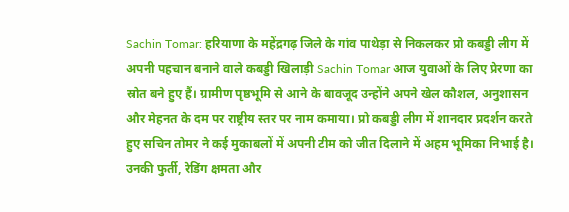Sachin Tomar: हरियाणा के महेंद्रगढ़ जिले के गांव पाथेड़ा से निकलकर प्रो कबड्डी लीग में अपनी पहचान बनाने वाले कबड्डी खिलाड़ी Sachin Tomar आज युवाओं के लिए प्रेरणा का स्रोत बने हुए हैं। ग्रामीण पृष्ठभूमि से आने के बावजूद उन्होंने अपने खेल कौशल, अनुशासन और मेहनत के दम पर राष्ट्रीय स्तर पर नाम कमाया। प्रो कबड्डी लीग में शानदार प्रदर्शन करते हुए सचिन तोमर ने कई मुकाबलों में अपनी टीम को जीत दिलाने में अहम भूमिका निभाई है। उनकी फुर्ती, रेडिंग क्षमता और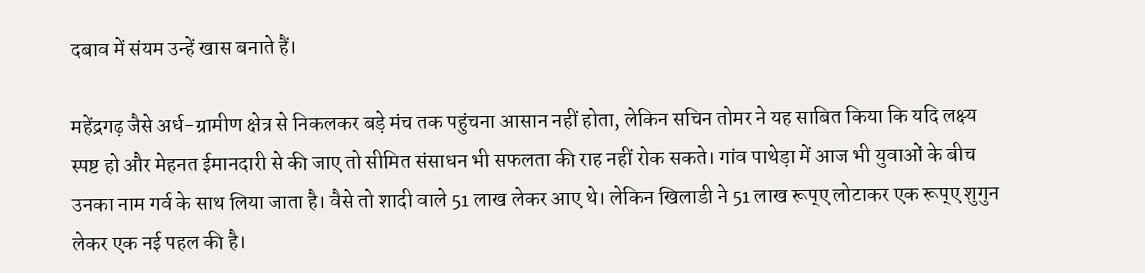दबाव में संयम उन्हें खास बनाते हैं।

महेंद्रगढ़ जैसे अर्ध-ग्रामीण क्षेत्र से निकलकर बड़े मंच तक पहुंचना आसान नहीं होता, लेकिन सचिन तोमर ने यह साबित किया कि यदि लक्ष्य स्पष्ट हो और मेहनत ईमानदारी से की जाए तो सीमित संसाधन भी सफलता की राह नहीं रोक सकते। गांव पाथेड़ा में आज भी युवाओं के बीच उनका नाम गर्व के साथ लिया जाता है। वैसे तो शादी वाले 51 लाख लेकर आए थे। लेकिन खिलाडी ने 51 लाख रूप्ए लोटाकर एक रूप्ए शुगुन लेकर एक नई पहल की है।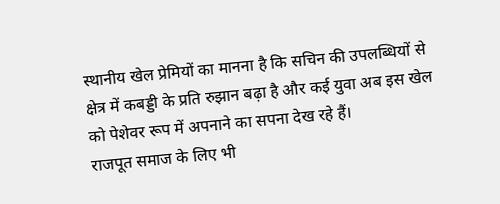स्थानीय खेल प्रेमियों का मानना है कि सचिन की उपलब्धियों से क्षेत्र में कबड्डी के प्रति रुझान बढ़ा है और कई युवा अब इस खेल को पेशेवर रूप में अपनाने का सपना देख रहे हैं।
राजपूत समाज के लिए भी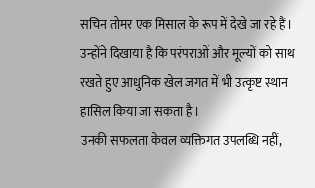सचिन तोमर एक मिसाल के रूप में देखे जा रहे हैं। उन्होंने दिखाया है कि परंपराओं और मूल्यों को साथ रखते हुए आधुनिक खेल जगत में भी उत्कृष्ट स्थान हासिल किया जा सकता है।
उनकी सफलता केवल व्यक्तिगत उपलब्धि नहीं,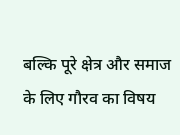बल्कि पूरे क्षेत्र और समाज के लिए गौरव का विषय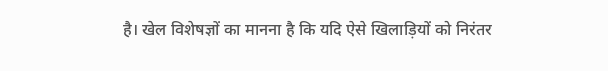है। खेल विशेषज्ञों का मानना है कि यदि ऐसे खिलाड़ियों को निरंतर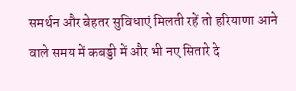समर्थन और बेहतर सुविधाएं मिलती रहें तो हरियाणा आने वाले समय में कबड्डी में और भी नए सितारे दे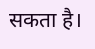सकता है।